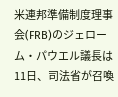米連邦準備制度理事会(FRB)のジェローム・パウエル議長は11日、司法省が召喚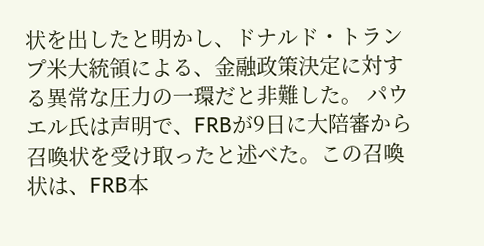状を出したと明かし、ドナルド・トランプ米大統領による、金融政策決定に対する異常な圧力の一環だと非難した。 パウエル氏は声明で、FRBが9日に大陪審から召喚状を受け取ったと述べた。この召喚状は、FRB本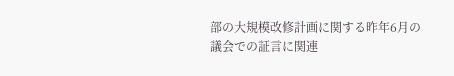部の大規模改修計画に関する昨年6月の議会での証言に関連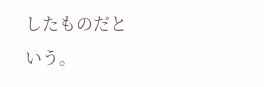したものだという。